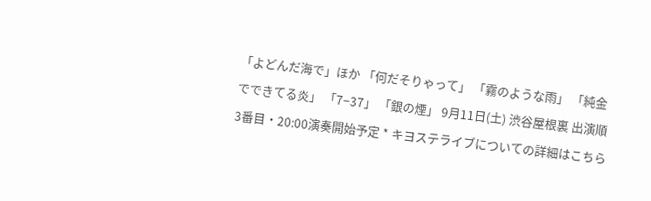「よどんだ海で」ほか 「何だそりゃって」 「霧のような雨」 「純金でできてる炎」 「7−37」 「銀の煙」 9月11日(土) 渋谷屋根裏 出演順3番目・20:00演奏開始予定 * キヨステライブについての詳細はこちら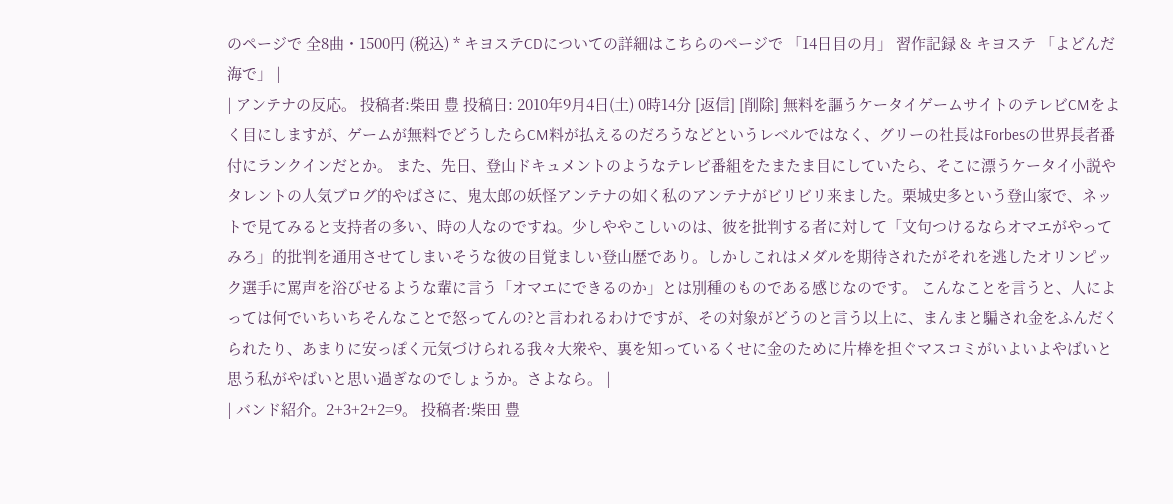のページで 全8曲・1500円 (税込) * キヨステCDについての詳細はこちらのページで 「14日目の月」 習作記録 & キヨステ 「よどんだ海で」 |
| アンテナの反応。 投稿者:柴田 豊 投稿日: 2010年9月4日(土) 0時14分 [返信] [削除] 無料を謳うケータイゲームサイトのテレビCMをよく目にしますが、ゲームが無料でどうしたらCM料が払えるのだろうなどというレベルではなく、グリーの社長はForbesの世界長者番付にランクインだとか。 また、先日、登山ドキュメントのようなテレビ番組をたまたま目にしていたら、そこに漂うケータイ小説やタレントの人気ブログ的やばさに、鬼太郎の妖怪アンテナの如く私のアンテナがビリビリ来ました。栗城史多という登山家で、ネットで見てみると支持者の多い、時の人なのですね。少しややこしいのは、彼を批判する者に対して「文句つけるならオマエがやってみろ」的批判を通用させてしまいそうな彼の目覚ましい登山歴であり。しかしこれはメダルを期待されたがそれを逃したオリンピック選手に罵声を浴びせるような輩に言う「オマエにできるのか」とは別種のものである感じなのです。 こんなことを言うと、人によっては何でいちいちそんなことで怒ってんの?と言われるわけですが、その対象がどうのと言う以上に、まんまと騙され金をふんだくられたり、あまりに安っぽく元気づけられる我々大衆や、裏を知っているくせに金のために片棒を担ぐマスコミがいよいよやばいと思う私がやばいと思い過ぎなのでしょうか。さよなら。 |
| バンド紹介。2+3+2+2=9。 投稿者:柴田 豊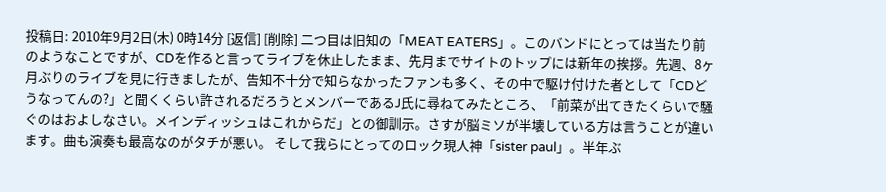投稿日: 2010年9月2日(木) 0時14分 [返信] [削除] 二つ目は旧知の「MEAT EATERS」。このバンドにとっては当たり前のようなことですが、CDを作ると言ってライブを休止したまま、先月までサイトのトップには新年の挨拶。先週、8ヶ月ぶりのライブを見に行きましたが、告知不十分で知らなかったファンも多く、その中で駆け付けた者として「CDどうなってんの?」と聞くくらい許されるだろうとメンバーであるJ氏に尋ねてみたところ、「前菜が出てきたくらいで騒ぐのはおよしなさい。メインディッシュはこれからだ」との御訓示。さすが脳ミソが半壊している方は言うことが違います。曲も演奏も最高なのがタチが悪い。 そして我らにとってのロック現人神「sister paul」。半年ぶ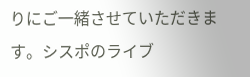りにご一緒させていただきます。シスポのライブ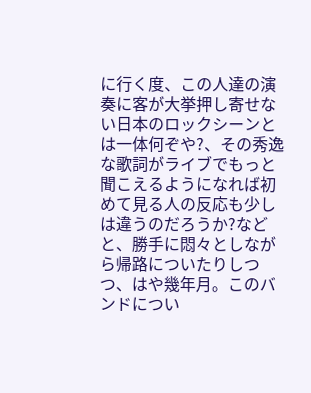に行く度、この人達の演奏に客が大挙押し寄せない日本のロックシーンとは一体何ぞや?、その秀逸な歌詞がライブでもっと聞こえるようになれば初めて見る人の反応も少しは違うのだろうか?などと、勝手に悶々としながら帰路についたりしつつ、はや幾年月。このバンドについ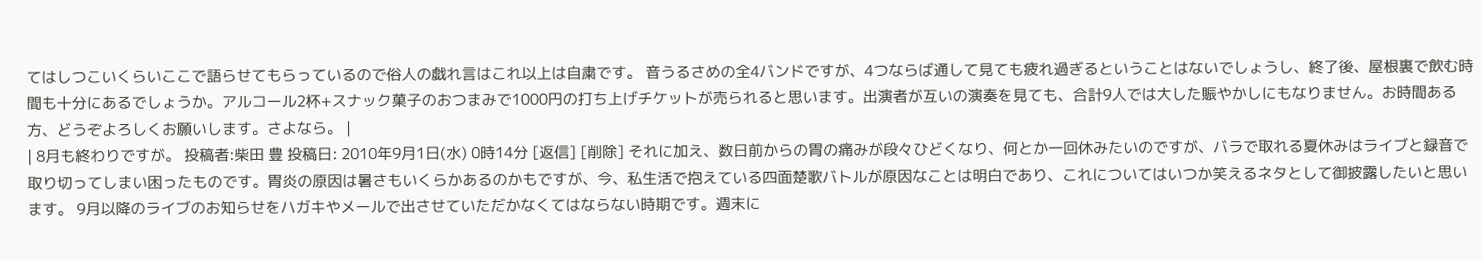てはしつこいくらいここで語らせてもらっているので俗人の戯れ言はこれ以上は自粛です。 音うるさめの全4バンドですが、4つならば通して見ても疲れ過ぎるということはないでしょうし、終了後、屋根裏で飲む時間も十分にあるでしょうか。アルコール2杯+スナック菓子のおつまみで1000円の打ち上げチケットが売られると思います。出演者が互いの演奏を見ても、合計9人では大した賑やかしにもなりません。お時間ある方、どうぞよろしくお願いします。さよなら。 |
| 8月も終わりですが。 投稿者:柴田 豊 投稿日: 2010年9月1日(水) 0時14分 [返信] [削除] それに加え、数日前からの胃の痛みが段々ひどくなり、何とか一回休みたいのですが、バラで取れる夏休みはライブと録音で取り切ってしまい困ったものです。胃炎の原因は暑さもいくらかあるのかもですが、今、私生活で抱えている四面楚歌バトルが原因なことは明白であり、これについてはいつか笑えるネタとして御披露したいと思います。 9月以降のライブのお知らせをハガキやメールで出させていただかなくてはならない時期です。週末に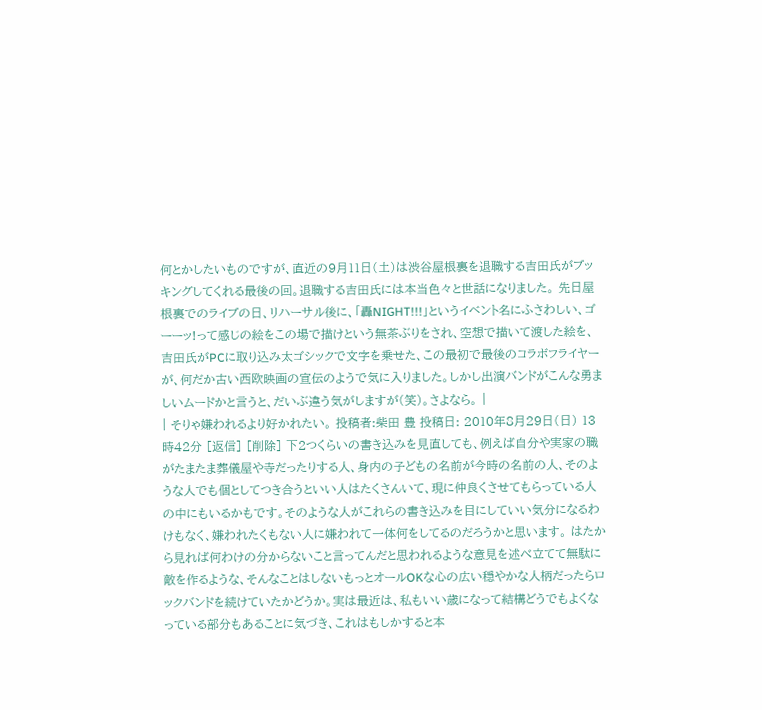何とかしたいものですが、直近の9月11日(土)は渋谷屋根裏を退職する吉田氏がブッキングしてくれる最後の回。退職する吉田氏には本当色々と世話になりました。 先日屋根裏でのライブの日、リハーサル後に、「轟NIGHT!!!」というイベント名にふさわしい、ゴーーッ!って感じの絵をこの場で描けという無茶ぶりをされ、空想で描いて渡した絵を、吉田氏がPCに取り込み太ゴシックで文字を乗せた、この最初で最後のコラボフライヤーが、何だか古い西欧映画の宣伝のようで気に入りました。しかし出演バンドがこんな勇ましいムードかと言うと、だいぶ違う気がしますが(笑)。さよなら。 |
| そりゃ嫌われるより好かれたい。 投稿者:柴田 豊 投稿日: 2010年8月29日(日) 13時42分 [返信] [削除] 下2つくらいの書き込みを見直しても、例えば自分や実家の職がたまたま葬儀屋や寺だったりする人、身内の子どもの名前が今時の名前の人、そのような人でも個としてつき合うといい人はたくさんいて、現に仲良くさせてもらっている人の中にもいるかもです。そのような人がこれらの書き込みを目にしていい気分になるわけもなく、嫌われたくもない人に嫌われて一体何をしてるのだろうかと思います。 はたから見れば何わけの分からないこと言ってんだと思われるような意見を述べ立てて無駄に敵を作るような、そんなことはしないもっとオールOKな心の広い穏やかな人柄だったらロックバンドを続けていたかどうか。実は最近は、私もいい歳になって結構どうでもよくなっている部分もあることに気づき、これはもしかすると本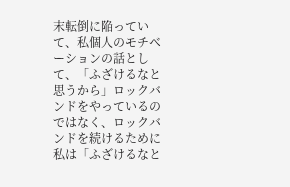末転倒に陥っていて、私個人のモチベーションの話として、「ふざけるなと思うから」ロックバンドをやっているのではなく、ロックバンドを続けるために私は「ふざけるなと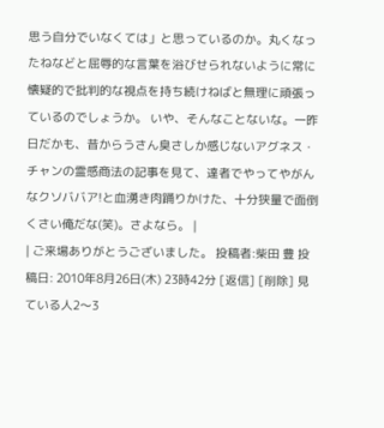思う自分でいなくては」と思っているのか。丸くなったねなどと屈辱的な言葉を浴びせられないように常に懐疑的で批判的な視点を持ち続けねばと無理に頑張っているのでしょうか。 いや、そんなことないな。一昨日だかも、昔からうさん臭さしか感じないアグネス・チャンの霊感商法の記事を見て、達者でやってやがんなクソババア!と血湧き肉踊りかけた、十分狭量で面倒くさい俺だな(笑)。さよなら。 |
| ご来場ありがとうございました。 投稿者:柴田 豊 投稿日: 2010年8月26日(木) 23時42分 [返信] [削除] 見ている人2〜3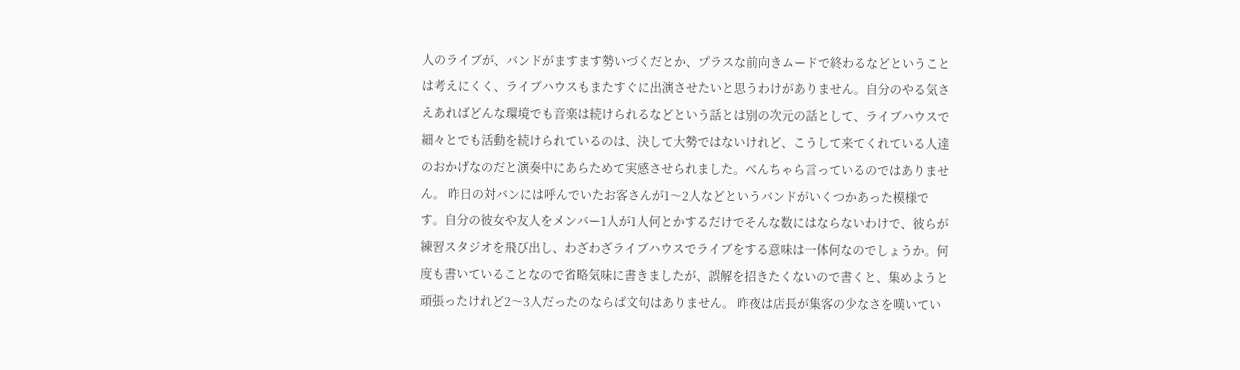人のライブが、バンドがますます勢いづくだとか、プラスな前向きムードで終わるなどということは考えにくく、ライブハウスもまたすぐに出演させたいと思うわけがありません。自分のやる気さえあればどんな環境でも音楽は続けられるなどという話とは別の次元の話として、ライブハウスで細々とでも活動を続けられているのは、決して大勢ではないけれど、こうして来てくれている人達のおかげなのだと演奏中にあらためて実感させられました。べんちゃら言っているのではありません。 昨日の対バンには呼んでいたお客さんが1〜2人などというバンドがいくつかあった模様です。自分の彼女や友人をメンバー1人が1人何とかするだけでそんな数にはならないわけで、彼らが練習スタジオを飛び出し、わざわざライブハウスでライブをする意味は一体何なのでしょうか。何度も書いていることなので省略気味に書きましたが、誤解を招きたくないので書くと、集めようと頑張ったけれど2〜3人だったのならば文句はありません。 昨夜は店長が集客の少なさを嘆いてい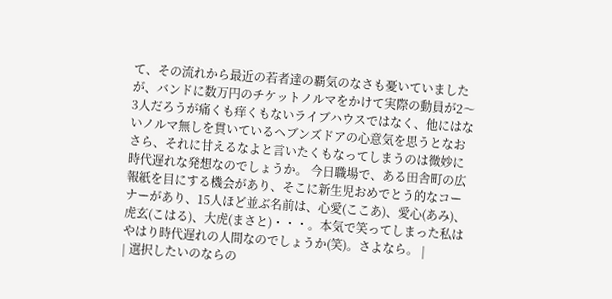て、その流れから最近の若者達の覇気のなさも憂いていましたが、バンドに数万円のチケットノルマをかけて実際の動員が2〜3人だろうが痛くも痒くもないライブハウスではなく、他にはないノルマ無しを貫いているヘブンズドアの心意気を思うとなおさら、それに甘えるなよと言いたくもなってしまうのは微妙に時代遅れな発想なのでしょうか。 今日職場で、ある田舎町の広報紙を目にする機会があり、そこに新生児おめでとう的なコーナーがあり、15人ほど並ぶ名前は、心愛(ここあ)、愛心(あみ)、虎玄(こはる)、大虎(まさと)・・・。本気で笑ってしまった私はやはり時代遅れの人間なのでしょうか(笑)。さよなら。 |
| 選択したいのならの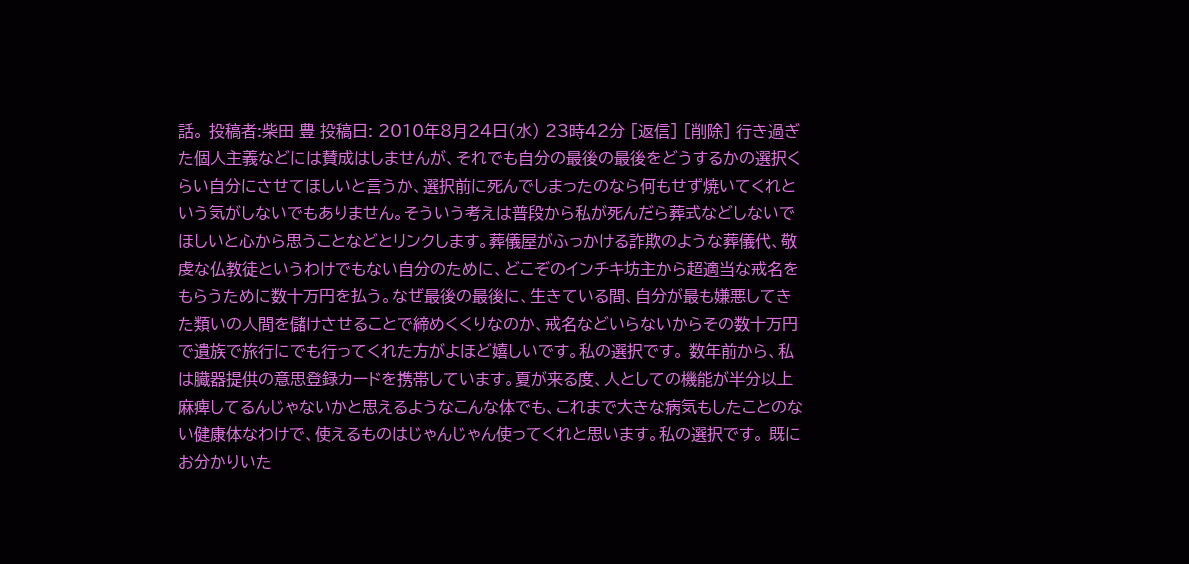話。 投稿者:柴田 豊 投稿日: 2010年8月24日(水) 23時42分 [返信] [削除] 行き過ぎた個人主義などには賛成はしませんが、それでも自分の最後の最後をどうするかの選択くらい自分にさせてほしいと言うか、選択前に死んでしまったのなら何もせず焼いてくれという気がしないでもありません。そういう考えは普段から私が死んだら葬式などしないでほしいと心から思うことなどとリンクします。葬儀屋がふっかける詐欺のような葬儀代、敬虔な仏教徒というわけでもない自分のために、どこぞのインチキ坊主から超適当な戒名をもらうために数十万円を払う。なぜ最後の最後に、生きている間、自分が最も嫌悪してきた類いの人間を儲けさせることで締めくくりなのか、戒名などいらないからその数十万円で遺族で旅行にでも行ってくれた方がよほど嬉しいです。私の選択です。 数年前から、私は臓器提供の意思登録カードを携帯しています。夏が来る度、人としての機能が半分以上麻痺してるんじゃないかと思えるようなこんな体でも、これまで大きな病気もしたことのない健康体なわけで、使えるものはじゃんじゃん使ってくれと思います。私の選択です。 既にお分かりいた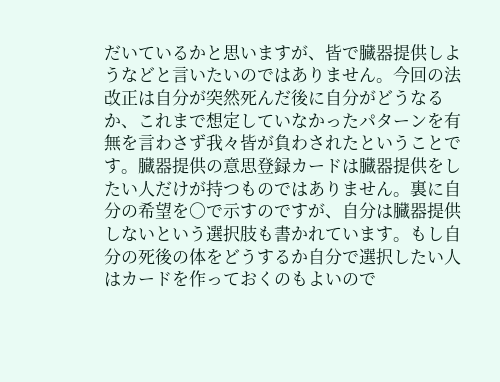だいているかと思いますが、皆で臓器提供しようなどと言いたいのではありません。今回の法改正は自分が突然死んだ後に自分がどうなるか、これまで想定していなかったパターンを有無を言わさず我々皆が負わされたということです。臓器提供の意思登録カードは臓器提供をしたい人だけが持つものではありません。裏に自分の希望を○で示すのですが、自分は臓器提供しないという選択肢も書かれています。もし自分の死後の体をどうするか自分で選択したい人はカードを作っておくのもよいので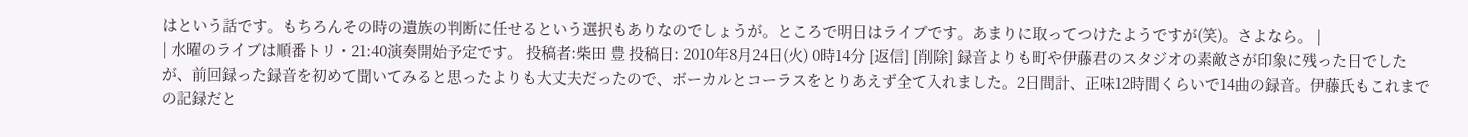はという話です。もちろんその時の遺族の判断に任せるという選択もありなのでしょうが。ところで明日はライブです。あまりに取ってつけたようですが(笑)。さよなら。 |
| 水曜のライブは順番トリ・21:40演奏開始予定です。 投稿者:柴田 豊 投稿日: 2010年8月24日(火) 0時14分 [返信] [削除] 録音よりも町や伊藤君のスタジオの素敵さが印象に残った日でしたが、前回録った録音を初めて聞いてみると思ったよりも大丈夫だったので、ボーカルとコーラスをとりあえず全て入れました。2日間計、正味12時間くらいで14曲の録音。伊藤氏もこれまでの記録だと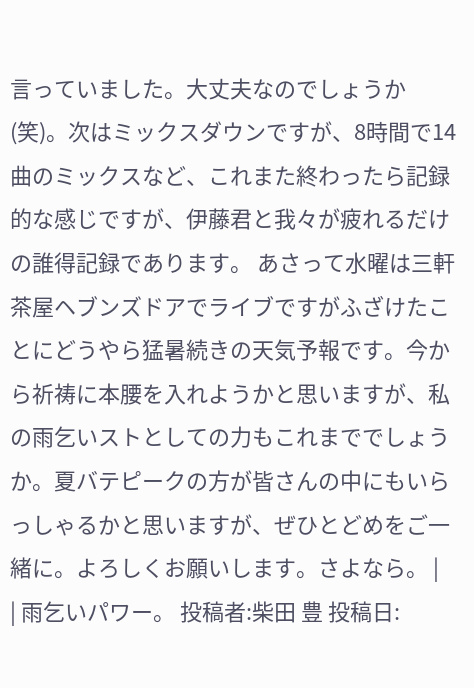言っていました。大丈夫なのでしょうか(笑)。次はミックスダウンですが、8時間で14曲のミックスなど、これまた終わったら記録的な感じですが、伊藤君と我々が疲れるだけの誰得記録であります。 あさって水曜は三軒茶屋ヘブンズドアでライブですがふざけたことにどうやら猛暑続きの天気予報です。今から祈祷に本腰を入れようかと思いますが、私の雨乞いストとしての力もこれまででしょうか。夏バテピークの方が皆さんの中にもいらっしゃるかと思いますが、ぜひとどめをご一緒に。よろしくお願いします。さよなら。 |
| 雨乞いパワー。 投稿者:柴田 豊 投稿日: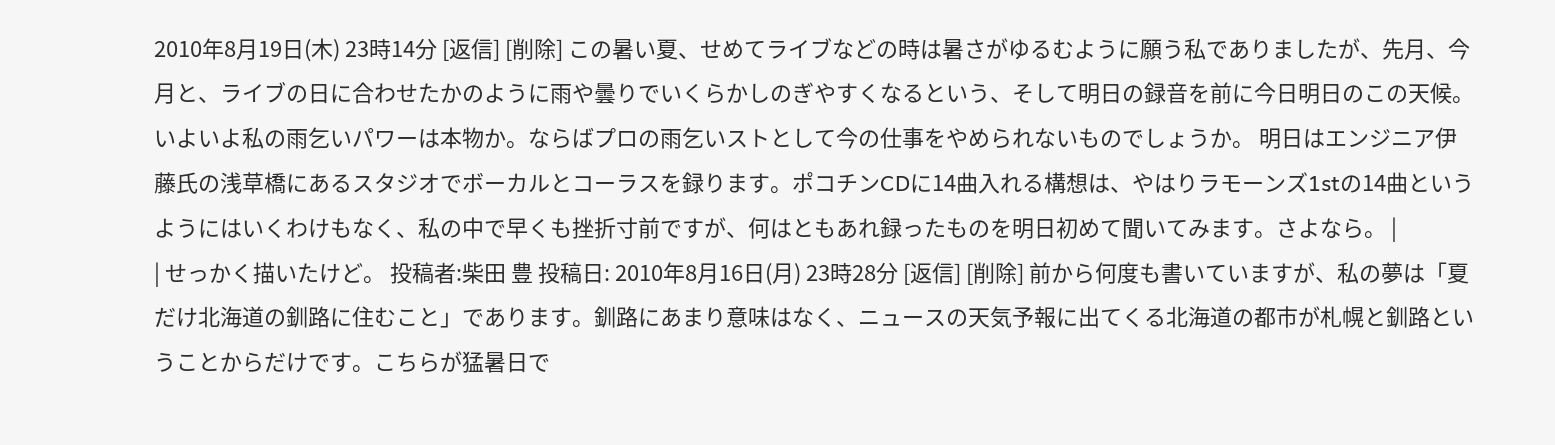2010年8月19日(木) 23時14分 [返信] [削除] この暑い夏、せめてライブなどの時は暑さがゆるむように願う私でありましたが、先月、今月と、ライブの日に合わせたかのように雨や曇りでいくらかしのぎやすくなるという、そして明日の録音を前に今日明日のこの天候。いよいよ私の雨乞いパワーは本物か。ならばプロの雨乞いストとして今の仕事をやめられないものでしょうか。 明日はエンジニア伊藤氏の浅草橋にあるスタジオでボーカルとコーラスを録ります。ポコチンCDに14曲入れる構想は、やはりラモーンズ1stの14曲というようにはいくわけもなく、私の中で早くも挫折寸前ですが、何はともあれ録ったものを明日初めて聞いてみます。さよなら。 |
| せっかく描いたけど。 投稿者:柴田 豊 投稿日: 2010年8月16日(月) 23時28分 [返信] [削除] 前から何度も書いていますが、私の夢は「夏だけ北海道の釧路に住むこと」であります。釧路にあまり意味はなく、ニュースの天気予報に出てくる北海道の都市が札幌と釧路ということからだけです。こちらが猛暑日で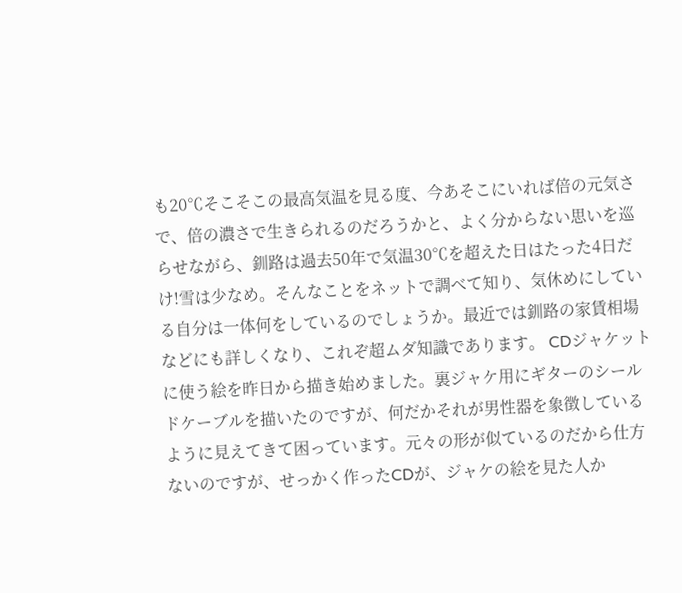も20℃そこそこの最高気温を見る度、今あそこにいれば倍の元気さで、倍の濃さで生きられるのだろうかと、よく分からない思いを巡らせながら、釧路は過去50年で気温30℃を超えた日はたった4日だけ!雪は少なめ。そんなことをネットで調べて知り、気休めにしている自分は一体何をしているのでしょうか。最近では釧路の家賃相場などにも詳しくなり、これぞ超ムダ知識であります。 CDジャケットに使う絵を昨日から描き始めました。裏ジャケ用にギターのシールドケーブルを描いたのですが、何だかそれが男性器を象徴しているように見えてきて困っています。元々の形が似ているのだから仕方ないのですが、せっかく作ったCDが、ジャケの絵を見た人か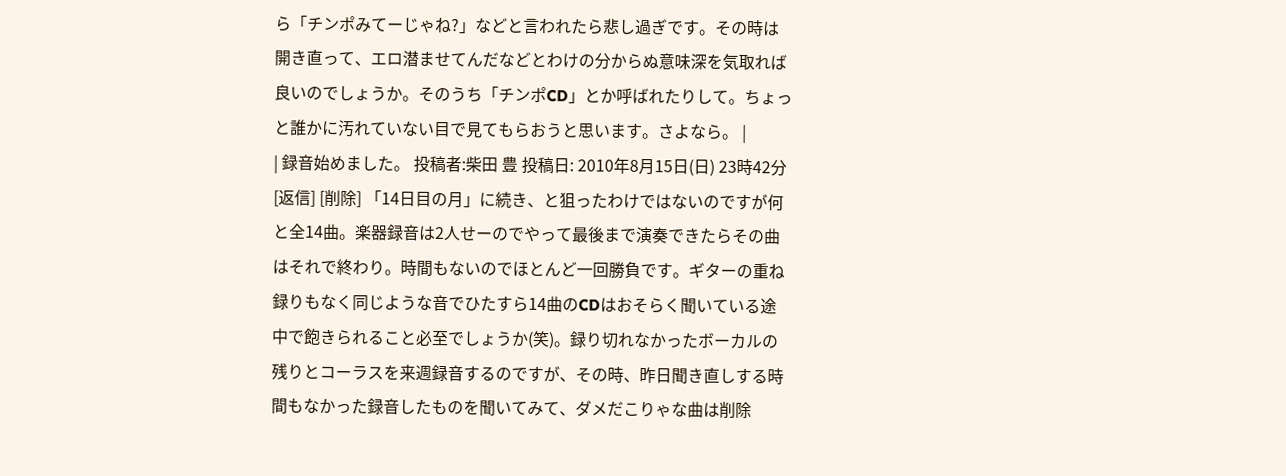ら「チンポみてーじゃね?」などと言われたら悲し過ぎです。その時は開き直って、エロ潜ませてんだなどとわけの分からぬ意味深を気取れば良いのでしょうか。そのうち「チンポCD」とか呼ばれたりして。ちょっと誰かに汚れていない目で見てもらおうと思います。さよなら。 |
| 録音始めました。 投稿者:柴田 豊 投稿日: 2010年8月15日(日) 23時42分 [返信] [削除] 「14日目の月」に続き、と狙ったわけではないのですが何と全14曲。楽器録音は2人せーのでやって最後まで演奏できたらその曲はそれで終わり。時間もないのでほとんど一回勝負です。ギターの重ね録りもなく同じような音でひたすら14曲のCDはおそらく聞いている途中で飽きられること必至でしょうか(笑)。録り切れなかったボーカルの残りとコーラスを来週録音するのですが、その時、昨日聞き直しする時間もなかった録音したものを聞いてみて、ダメだこりゃな曲は削除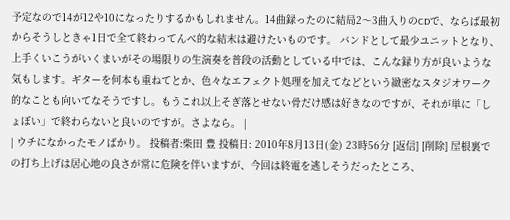予定なので14が12や10になったりするかもしれません。14曲録ったのに結局2〜3曲入りのCDで、ならば最初からそうしときゃ1日で全て終わってんべ的な結末は避けたいものです。 バンドとして最少ユニットとなり、上手くいこうがいくまいがその場限りの生演奏を普段の活動としている中では、こんな録り方が良いような気もします。ギターを何本も重ねてとか、色々なエフェクト処理を加えてなどという緻密なスタジオワーク的なことも向いてなそうですし。もうこれ以上そぎ落とせない骨だけ感は好きなのですが、それが単に「しょぼい」で終わらないと良いのですが。さよなら。 |
| ウチになかったモノばかり。 投稿者:柴田 豊 投稿日: 2010年8月13日(金) 23時56分 [返信] [削除] 屋根裏での打ち上げは居心地の良さが常に危険を伴いますが、今回は終電を逃しそうだったところ、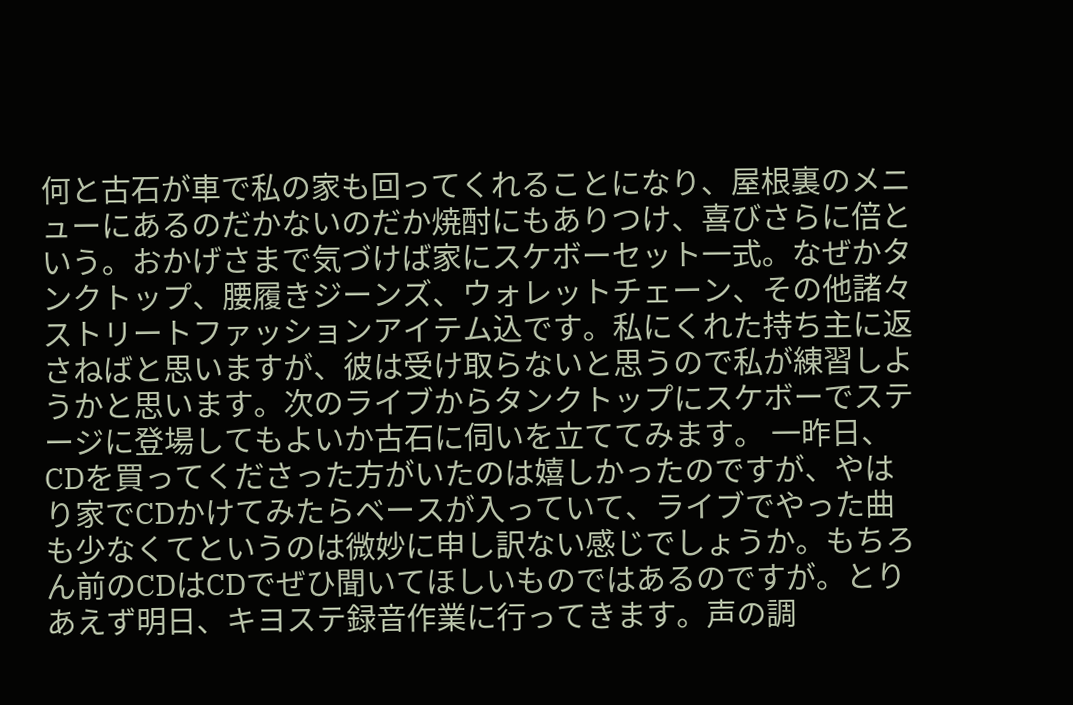何と古石が車で私の家も回ってくれることになり、屋根裏のメニューにあるのだかないのだか焼酎にもありつけ、喜びさらに倍という。おかげさまで気づけば家にスケボーセット一式。なぜかタンクトップ、腰履きジーンズ、ウォレットチェーン、その他諸々ストリートファッションアイテム込です。私にくれた持ち主に返さねばと思いますが、彼は受け取らないと思うので私が練習しようかと思います。次のライブからタンクトップにスケボーでステージに登場してもよいか古石に伺いを立ててみます。 一昨日、CDを買ってくださった方がいたのは嬉しかったのですが、やはり家でCDかけてみたらベースが入っていて、ライブでやった曲も少なくてというのは微妙に申し訳ない感じでしょうか。もちろん前のCDはCDでぜひ聞いてほしいものではあるのですが。とりあえず明日、キヨステ録音作業に行ってきます。声の調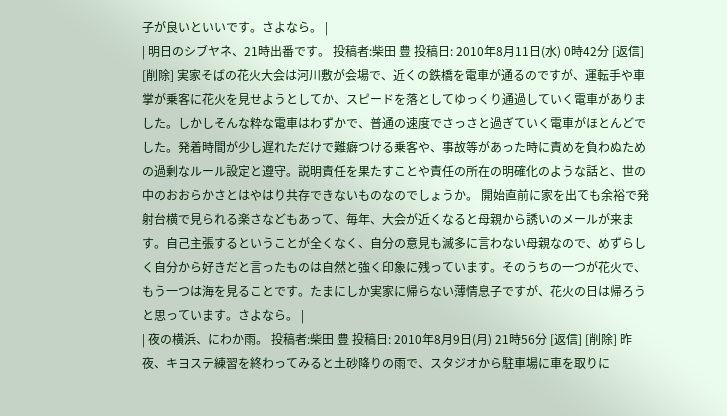子が良いといいです。さよなら。 |
| 明日のシブヤネ、21時出番です。 投稿者:柴田 豊 投稿日: 2010年8月11日(水) 0時42分 [返信] [削除] 実家そばの花火大会は河川敷が会場で、近くの鉄橋を電車が通るのですが、運転手や車掌が乗客に花火を見せようとしてか、スピードを落としてゆっくり通過していく電車がありました。しかしそんな粋な電車はわずかで、普通の速度でさっさと過ぎていく電車がほとんどでした。発着時間が少し遅れただけで難癖つける乗客や、事故等があった時に責めを負わぬための過剰なルール設定と遵守。説明責任を果たすことや責任の所在の明確化のような話と、世の中のおおらかさとはやはり共存できないものなのでしょうか。 開始直前に家を出ても余裕で発射台横で見られる楽さなどもあって、毎年、大会が近くなると母親から誘いのメールが来ます。自己主張するということが全くなく、自分の意見も滅多に言わない母親なので、めずらしく自分から好きだと言ったものは自然と強く印象に残っています。そのうちの一つが花火で、もう一つは海を見ることです。たまにしか実家に帰らない薄情息子ですが、花火の日は帰ろうと思っています。さよなら。 |
| 夜の横浜、にわか雨。 投稿者:柴田 豊 投稿日: 2010年8月9日(月) 21時56分 [返信] [削除] 昨夜、キヨステ練習を終わってみると土砂降りの雨で、スタジオから駐車場に車を取りに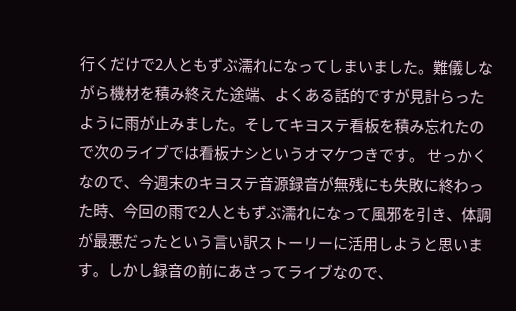行くだけで2人ともずぶ濡れになってしまいました。難儀しながら機材を積み終えた途端、よくある話的ですが見計らったように雨が止みました。そしてキヨステ看板を積み忘れたので次のライブでは看板ナシというオマケつきです。 せっかくなので、今週末のキヨステ音源録音が無残にも失敗に終わった時、今回の雨で2人ともずぶ濡れになって風邪を引き、体調が最悪だったという言い訳ストーリーに活用しようと思います。しかし録音の前にあさってライブなので、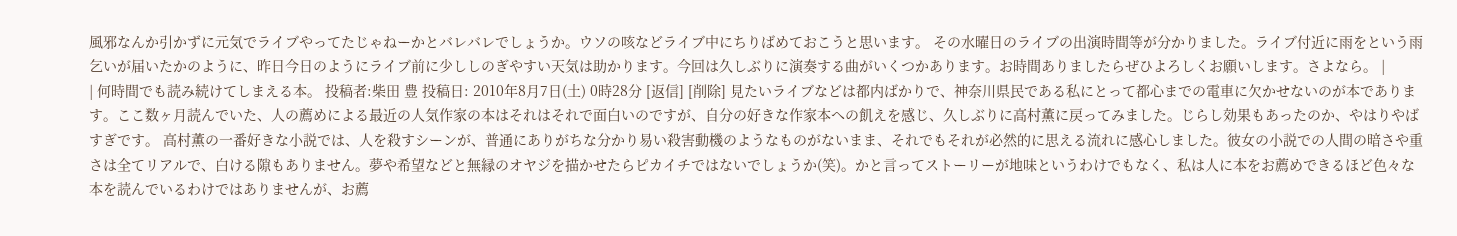風邪なんか引かずに元気でライブやってたじゃねーかとバレバレでしょうか。ウソの咳などライブ中にちりばめておこうと思います。 その水曜日のライブの出演時間等が分かりました。ライブ付近に雨をという雨乞いが届いたかのように、昨日今日のようにライブ前に少ししのぎやすい天気は助かります。今回は久しぶりに演奏する曲がいくつかあります。お時間ありましたらぜひよろしくお願いします。さよなら。 |
| 何時間でも読み続けてしまえる本。 投稿者:柴田 豊 投稿日: 2010年8月7日(土) 0時28分 [返信] [削除] 見たいライブなどは都内ばかりで、神奈川県民である私にとって都心までの電車に欠かせないのが本であります。ここ数ヶ月読んでいた、人の薦めによる最近の人気作家の本はそれはそれで面白いのですが、自分の好きな作家本への飢えを感じ、久しぶりに高村薫に戻ってみました。じらし効果もあったのか、やはりやばすぎです。 高村薫の一番好きな小説では、人を殺すシーンが、普通にありがちな分かり易い殺害動機のようなものがないまま、それでもそれが必然的に思える流れに感心しました。彼女の小説での人間の暗さや重さは全てリアルで、白ける隙もありません。夢や希望などと無縁のオヤジを描かせたらピカイチではないでしょうか(笑)。かと言ってストーリーが地味というわけでもなく、私は人に本をお薦めできるほど色々な本を読んでいるわけではありませんが、お薦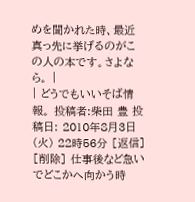めを聞かれた時、最近真っ先に挙げるのがこの人の本です。さよなら。 |
| どうでもいいそば情報。 投稿者:柴田 豊 投稿日: 2010年8月3日(火) 22時56分 [返信] [削除] 仕事後など急いでどこかへ向かう時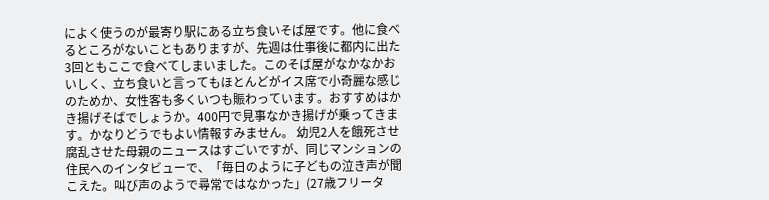によく使うのが最寄り駅にある立ち食いそば屋です。他に食べるところがないこともありますが、先週は仕事後に都内に出た3回ともここで食べてしまいました。このそば屋がなかなかおいしく、立ち食いと言ってもほとんどがイス席で小奇麗な感じのためか、女性客も多くいつも賑わっています。おすすめはかき揚げそばでしょうか。400円で見事なかき揚げが乗ってきます。かなりどうでもよい情報すみません。 幼児2人を餓死させ腐乱させた母親のニュースはすごいですが、同じマンションの住民へのインタビューで、「毎日のように子どもの泣き声が聞こえた。叫び声のようで尋常ではなかった」(27歳フリータ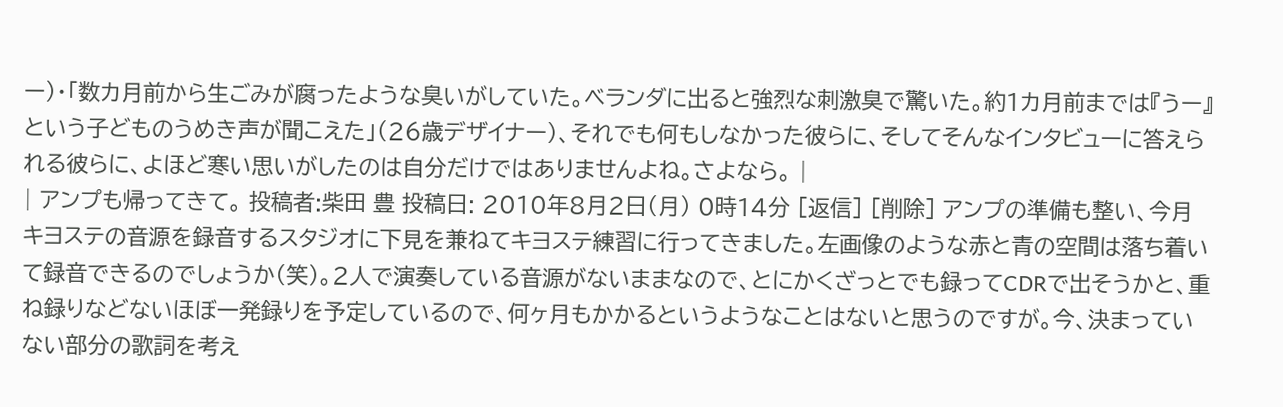ー)・「数カ月前から生ごみが腐ったような臭いがしていた。ベランダに出ると強烈な刺激臭で驚いた。約1カ月前までは『うー』という子どものうめき声が聞こえた」(26歳デザイナー)、それでも何もしなかった彼らに、そしてそんなインタビューに答えられる彼らに、よほど寒い思いがしたのは自分だけではありませんよね。さよなら。 |
| アンプも帰ってきて。 投稿者:柴田 豊 投稿日: 2010年8月2日(月) 0時14分 [返信] [削除] アンプの準備も整い、今月キヨステの音源を録音するスタジオに下見を兼ねてキヨステ練習に行ってきました。左画像のような赤と青の空間は落ち着いて録音できるのでしょうか(笑)。2人で演奏している音源がないままなので、とにかくざっとでも録ってCDRで出そうかと、重ね録りなどないほぼ一発録りを予定しているので、何ヶ月もかかるというようなことはないと思うのですが。今、決まっていない部分の歌詞を考え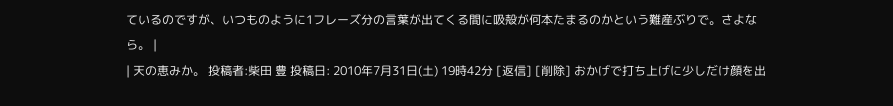ているのですが、いつものように1フレーズ分の言葉が出てくる間に吸殻が何本たまるのかという難産ぶりで。さよなら。 |
| 天の恵みか。 投稿者:柴田 豊 投稿日: 2010年7月31日(土) 19時42分 [返信] [削除] おかげで打ち上げに少しだけ顔を出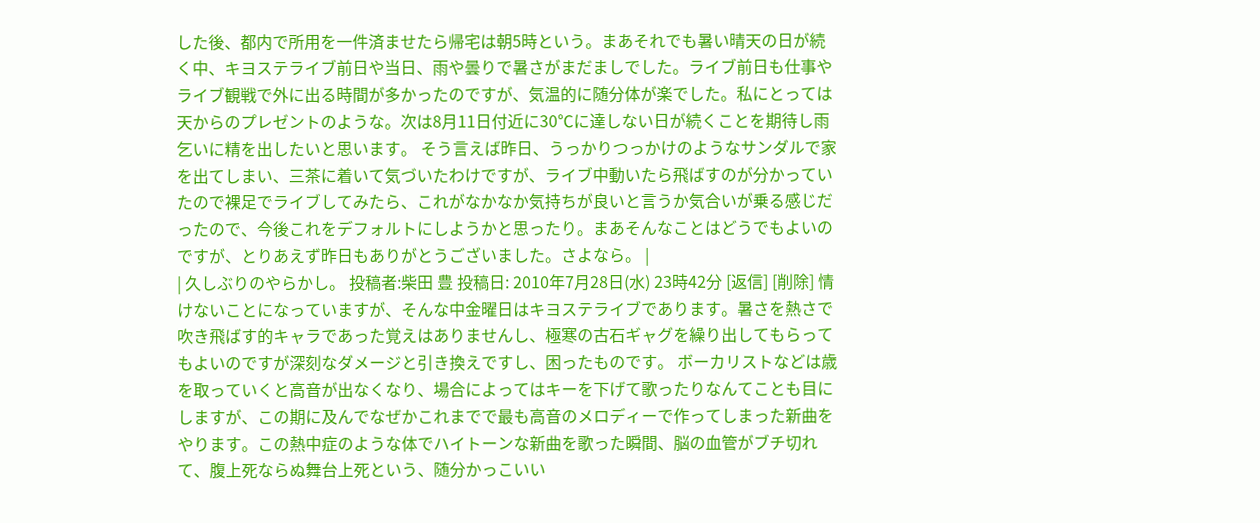した後、都内で所用を一件済ませたら帰宅は朝5時という。まあそれでも暑い晴天の日が続く中、キヨステライブ前日や当日、雨や曇りで暑さがまだましでした。ライブ前日も仕事やライブ観戦で外に出る時間が多かったのですが、気温的に随分体が楽でした。私にとっては天からのプレゼントのような。次は8月11日付近に30℃に達しない日が続くことを期待し雨乞いに精を出したいと思います。 そう言えば昨日、うっかりつっかけのようなサンダルで家を出てしまい、三茶に着いて気づいたわけですが、ライブ中動いたら飛ばすのが分かっていたので裸足でライブしてみたら、これがなかなか気持ちが良いと言うか気合いが乗る感じだったので、今後これをデフォルトにしようかと思ったり。まあそんなことはどうでもよいのですが、とりあえず昨日もありがとうございました。さよなら。 |
| 久しぶりのやらかし。 投稿者:柴田 豊 投稿日: 2010年7月28日(水) 23時42分 [返信] [削除] 情けないことになっていますが、そんな中金曜日はキヨステライブであります。暑さを熱さで吹き飛ばす的キャラであった覚えはありませんし、極寒の古石ギャグを繰り出してもらってもよいのですが深刻なダメージと引き換えですし、困ったものです。 ボーカリストなどは歳を取っていくと高音が出なくなり、場合によってはキーを下げて歌ったりなんてことも目にしますが、この期に及んでなぜかこれまでで最も高音のメロディーで作ってしまった新曲をやります。この熱中症のような体でハイトーンな新曲を歌った瞬間、脳の血管がブチ切れて、腹上死ならぬ舞台上死という、随分かっこいい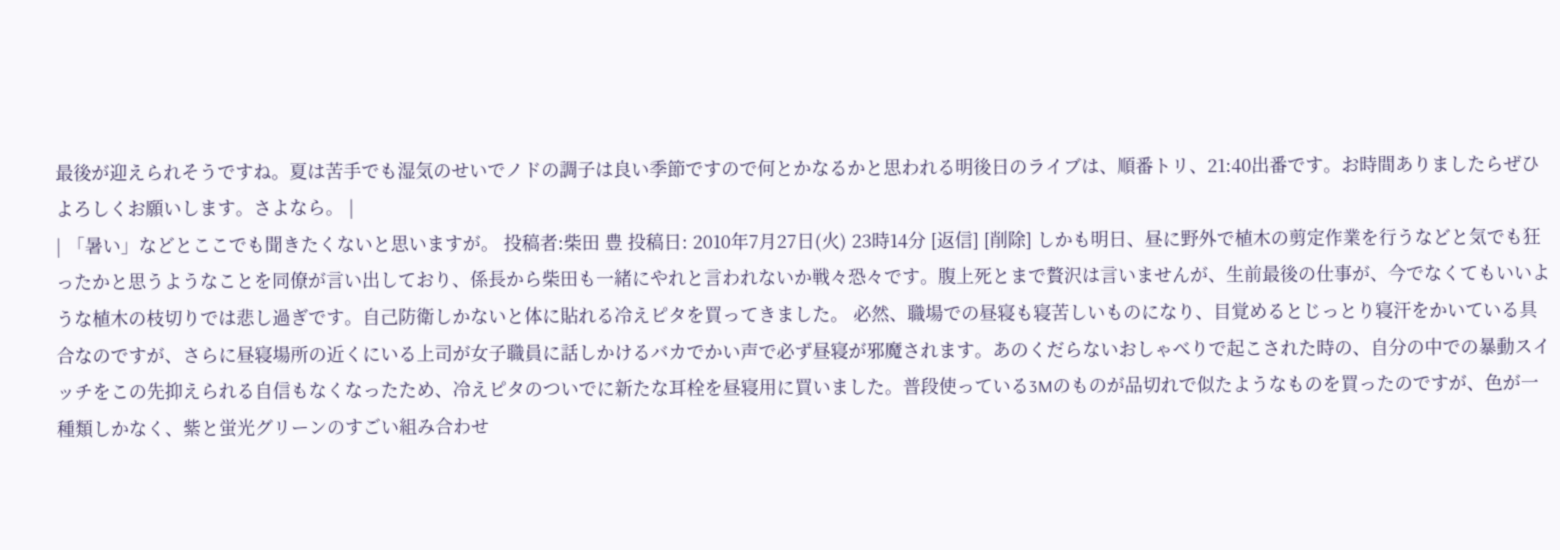最後が迎えられそうですね。夏は苦手でも湿気のせいでノドの調子は良い季節ですので何とかなるかと思われる明後日のライブは、順番トリ、21:40出番です。お時間ありましたらぜひよろしくお願いします。さよなら。 |
| 「暑い」などとここでも聞きたくないと思いますが。 投稿者:柴田 豊 投稿日: 2010年7月27日(火) 23時14分 [返信] [削除] しかも明日、昼に野外で植木の剪定作業を行うなどと気でも狂ったかと思うようなことを同僚が言い出しており、係長から柴田も一緒にやれと言われないか戦々恐々です。腹上死とまで贅沢は言いませんが、生前最後の仕事が、今でなくてもいいような植木の枝切りでは悲し過ぎです。自己防衛しかないと体に貼れる冷えピタを買ってきました。 必然、職場での昼寝も寝苦しいものになり、目覚めるとじっとり寝汗をかいている具合なのですが、さらに昼寝場所の近くにいる上司が女子職員に話しかけるバカでかい声で必ず昼寝が邪魔されます。あのくだらないおしゃべりで起こされた時の、自分の中での暴動スイッチをこの先抑えられる自信もなくなったため、冷えピタのついでに新たな耳栓を昼寝用に買いました。普段使っている3Mのものが品切れで似たようなものを買ったのですが、色が一種類しかなく、紫と蛍光グリーンのすごい組み合わせ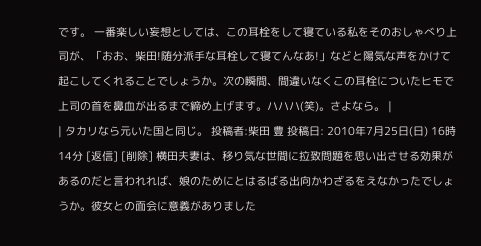です。 一番楽しい妄想としては、この耳栓をして寝ている私をそのおしゃべり上司が、「おお、柴田!随分派手な耳栓して寝てんなあ!」などと陽気な声をかけて起こしてくれることでしょうか。次の瞬間、間違いなくこの耳栓についたヒモで上司の首を鼻血が出るまで締め上げます。ハハハ(笑)。さよなら。 |
| タカリなら元いた国と同じ。 投稿者:柴田 豊 投稿日: 2010年7月25日(日) 16時14分 [返信] [削除] 横田夫妻は、移り気な世間に拉致問題を思い出させる効果があるのだと言われれば、娘のためにとはるばる出向かわざるをえなかったでしょうか。彼女との面会に意義がありました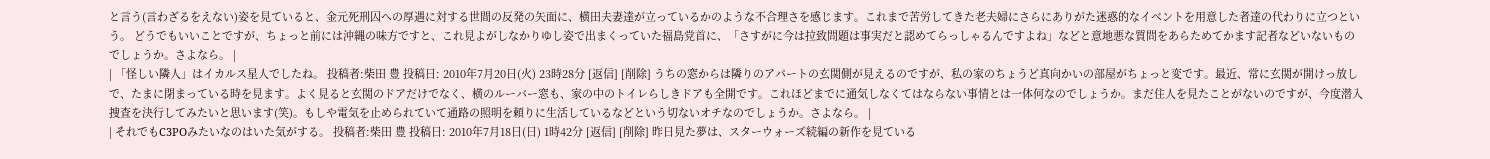と言う(言わざるをえない)姿を見ていると、金元死刑囚への厚遇に対する世間の反発の矢面に、横田夫妻達が立っているかのような不合理さを感じます。これまで苦労してきた老夫婦にさらにありがた迷惑的なイベントを用意した者達の代わりに立つという。 どうでもいいことですが、ちょっと前には沖縄の味方ですと、これ見よがしなかりゆし姿で出まくっていた福島党首に、「さすがに今は拉致問題は事実だと認めてらっしゃるんですよね」などと意地悪な質問をあらためてかます記者などいないものでしょうか。さよなら。 |
| 「怪しい隣人」はイカルス星人でしたね。 投稿者:柴田 豊 投稿日: 2010年7月20日(火) 23時28分 [返信] [削除] うちの窓からは隣りのアパートの玄関側が見えるのですが、私の家のちょうど真向かいの部屋がちょっと変です。最近、常に玄関が開けっ放しで、たまに閉まっている時を見ます。よく見ると玄関のドアだけでなく、横のルーバー窓も、家の中のトイレらしきドアも全開です。これほどまでに通気しなくてはならない事情とは一体何なのでしょうか。まだ住人を見たことがないのですが、今度潜入捜査を決行してみたいと思います(笑)。もしや電気を止められていて通路の照明を頼りに生活しているなどという切ないオチなのでしょうか。さよなら。 |
| それでもC3POみたいなのはいた気がする。 投稿者:柴田 豊 投稿日: 2010年7月18日(日) 1時42分 [返信] [削除] 昨日見た夢は、スターウォーズ続編の新作を見ている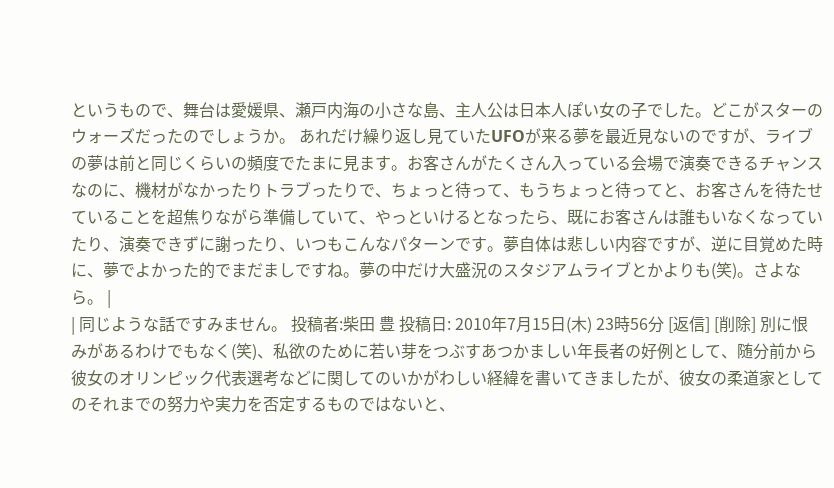というもので、舞台は愛媛県、瀬戸内海の小さな島、主人公は日本人ぽい女の子でした。どこがスターのウォーズだったのでしょうか。 あれだけ繰り返し見ていたUFOが来る夢を最近見ないのですが、ライブの夢は前と同じくらいの頻度でたまに見ます。お客さんがたくさん入っている会場で演奏できるチャンスなのに、機材がなかったりトラブったりで、ちょっと待って、もうちょっと待ってと、お客さんを待たせていることを超焦りながら準備していて、やっといけるとなったら、既にお客さんは誰もいなくなっていたり、演奏できずに謝ったり、いつもこんなパターンです。夢自体は悲しい内容ですが、逆に目覚めた時に、夢でよかった的でまだましですね。夢の中だけ大盛況のスタジアムライブとかよりも(笑)。さよなら。 |
| 同じような話ですみません。 投稿者:柴田 豊 投稿日: 2010年7月15日(木) 23時56分 [返信] [削除] 別に恨みがあるわけでもなく(笑)、私欲のために若い芽をつぶすあつかましい年長者の好例として、随分前から彼女のオリンピック代表選考などに関してのいかがわしい経緯を書いてきましたが、彼女の柔道家としてのそれまでの努力や実力を否定するものではないと、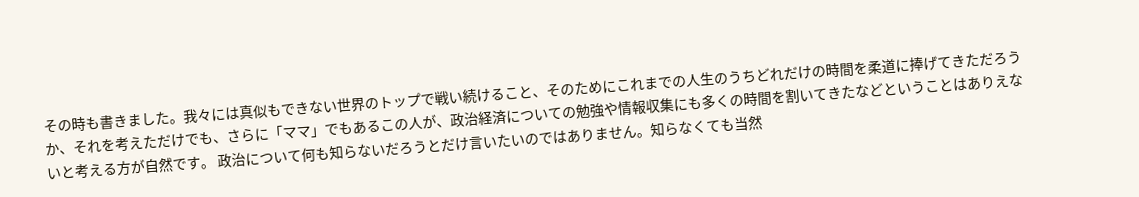その時も書きました。我々には真似もできない世界のトップで戦い続けること、そのためにこれまでの人生のうちどれだけの時間を柔道に捧げてきただろうか、それを考えただけでも、さらに「ママ」でもあるこの人が、政治経済についての勉強や情報収集にも多くの時間を割いてきたなどということはありえないと考える方が自然です。 政治について何も知らないだろうとだけ言いたいのではありません。知らなくても当然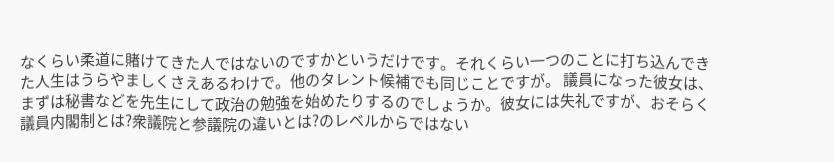なくらい柔道に賭けてきた人ではないのですかというだけです。それくらい一つのことに打ち込んできた人生はうらやましくさえあるわけで。他のタレント候補でも同じことですが。 議員になった彼女は、まずは秘書などを先生にして政治の勉強を始めたりするのでしょうか。彼女には失礼ですが、おそらく議員内閣制とは?衆議院と参議院の違いとは?のレベルからではない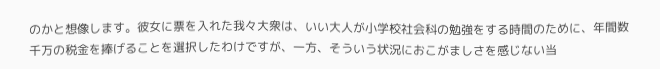のかと想像します。彼女に票を入れた我々大衆は、いい大人が小学校社会科の勉強をする時間のために、年間数千万の税金を捧げることを選択したわけですが、一方、そういう状況におこがましさを感じない当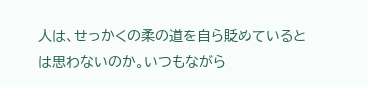人は、せっかくの柔の道を自ら貶めているとは思わないのか。いつもながら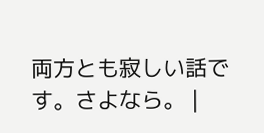両方とも寂しい話です。さよなら。 |